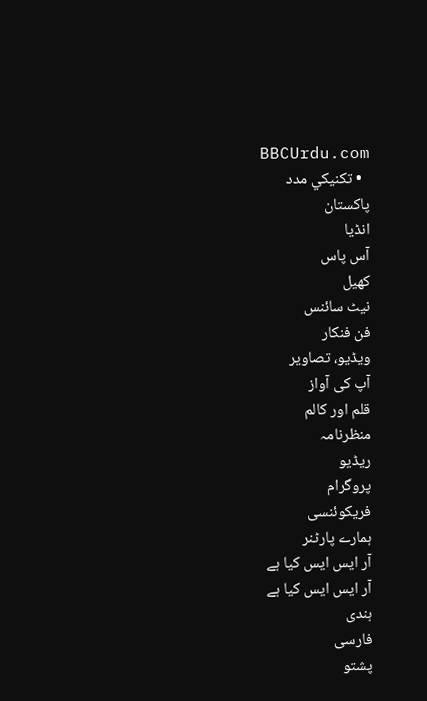BBCUrdu.com
  • تکنيکي مدد
پاکستان
انڈیا
آس پاس
کھیل
نیٹ سائنس
فن فنکار
ویڈیو، تصاویر
آپ کی آواز
قلم اور کالم
منظرنامہ
ریڈیو
پروگرام
فریکوئنسی
ہمارے پارٹنر
آر ایس ایس کیا ہے
آر ایس ایس کیا ہے
ہندی
فارسی
پشتو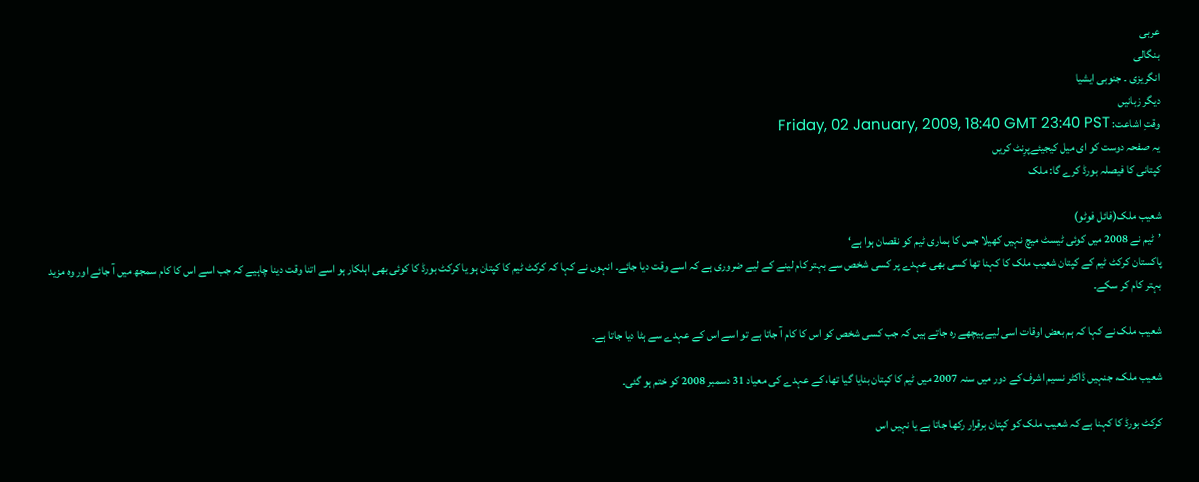عربی
بنگالی
انگریزی ۔ جنوبی ایشیا
دیگر زبانیں
وقتِ اشاعت: Friday, 02 January, 2009, 18:40 GMT 23:40 PST
یہ صفحہ دوست کو ای میل کیجیئےپرِنٹ کریں
کپتانی کا فیصلہ بورڈ کرے گا: ملک

شعیب ملک(فائل فوٹو)
’ٹیم نے 2008 میں کوئی ٹیسٹ میچ نہیں کھیلا جس کا ہماری ٹیم کو نقصان ہوا ہے‘
پاکستان کرکٹ ٹیم کے کپتان شعیب ملک کا کہنا تھا کسی بھی عہدے پر کسی شخص سے بہتر کام لینے کے لیے ضروری ہے کہ اسے وقت دیا جائے۔ انہوں نے کہا کہ کرکٹ ٹیم کا کپتان ہو یا کرکٹ بورڈ کا کوئی بھی اہلکار ہو اسے اتنا وقت دینا چاہیے کہ جب اسے اس کا کام سمجھ میں آ جائے اور وہ مزید بہتر کام کر سکے۔

شعیب ملک نے کہا کہ ہم بعض اوقات اسی لیے پیچھے رہ جاتے ہیں کہ جب کسی شخص کو اس کا کام آ جاتا ہے تو اسے اس کے عہدے سے ہٹا دیا جاتا ہے۔

شعیب ملک، جنہیں ڈاکٹر نسیم اشرف کے دور میں سنہ 2007 میں ٹیم کا کپتان بنایا گیا تھا، کے عہدے کی معیاد 31 دسمبر 2008 کو ختم ہو گئی۔

کرکٹ بورڈ کا کہنا ہے کہ شعیب ملک کو کپتان برقرار رکھا جاتا ہے یا نہیں اس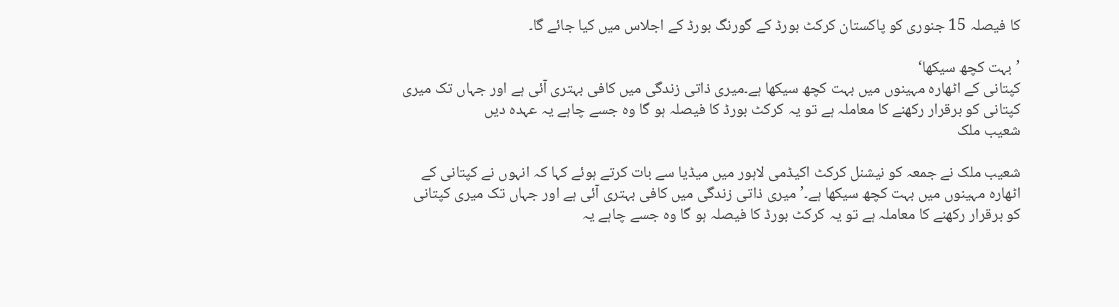کا فیصلہ 15 جنوری کو پاکستان کرکٹ بورڈ کے گورنگ بورڈ کے اجلاس میں کیا جائے گا۔

’بہت کچھ سیکھا‘
کپتانی کے اٹھارہ مہینوں میں بہت کچھ سیکھا ہے۔میری ذاتی زندگی میں کافی بہتری آئی ہے اور جہاں تک میری کپتانی کو برقرار رکھنے کا معاملہ ہے تو یہ کرکٹ بورڈ کا فیصلہ ہو گا وہ جسے چاہے یہ عہدہ دیں
شعیب ملک

شعیب ملک نے جمعہ کو نیشنل کرکٹ اکیڈمی لاہور میں میڈیا سے بات کرتے ہوئے کہا کہ انہوں نے کپتانی کے اٹھارہ مہینوں میں بہت کچھ سیکھا ہے۔’میری ذاتی زندگی میں کافی بہتری آئی ہے اور جہاں تک میری کپتانی کو برقرار رکھنے کا معاملہ ہے تو یہ کرکٹ بورڈ کا فیصلہ ہو گا وہ جسے چاہے یہ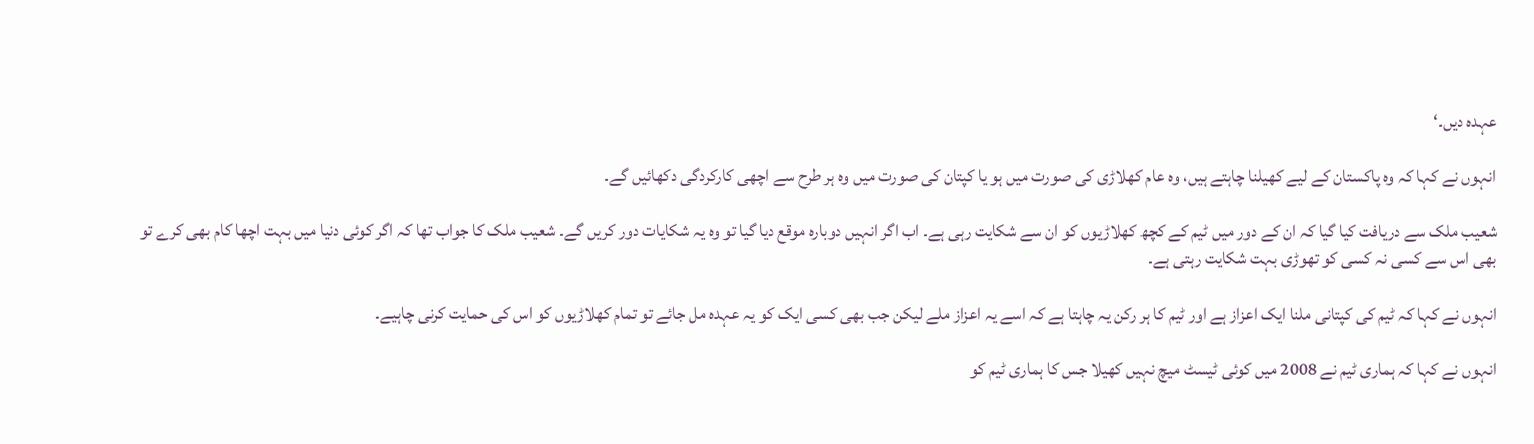عہدہ دیں۔‘

انہوں نے کہا کہ وہ پاکستان کے لیے کھیلنا چاہتے ہیں، وہ عام کھلاڑی کی صورت میں ہو یا کپتان کی صورت میں وہ ہر طرح سے اچھی کارکردگی دکھائیں گے۔

شعیب ملک سے دریافت کیا گیا کہ ان کے دور میں ٹیم کے کچھ کھلاڑیوں کو ان سے شکایت رہی ہے۔ اب اگر انہیں دوبارہ موقع دیا گیا تو وہ یہ شکایات دور کریں گے۔ شعیب ملک کا جواب تھا کہ اگر کوئی دنیا میں بہت اچھا کام بھی کرے تو بھی اس سے کسی نہ کسی کو تھوڑی بہت شکایت رہتی ہے۔

انہوں نے کہا کہ ٹیم کی کپتانی ملنا ایک اعزاز ہے اور ٹیم کا ہر رکن یہ چاہتا ہے کہ اسے یہ اعزاز ملے لیکن جب بھی کسی ایک کو یہ عہدہ مل جائے تو تمام کھلاڑیوں کو اس کی حمایت کرنی چاہیے۔

انہوں نے کہا کہ ہماری ٹیم نے 2008 میں کوئی ٹیسٹ میچ نہیں کھیلا جس کا ہماری ٹیم کو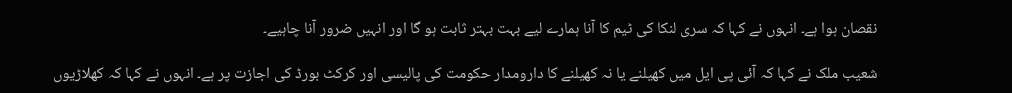نقصان ہوا ہے۔ انہوں نے کہا کہ سری لنکا کی ٹیم کا آنا ہمارے لیے بہت بہتر ثابت ہو گا اور انہیں ضرور آنا چاہیے۔

شعیب ملک نے کہا کہ آئی پی ایل میں کھیلنے یا نہ کھیلنے کا دارومدار حکومت کی پالیسی اور کرکٹ بورڈ کی اجازت پر ہے۔ انہوں نے کہا کہ کھلاڑیوں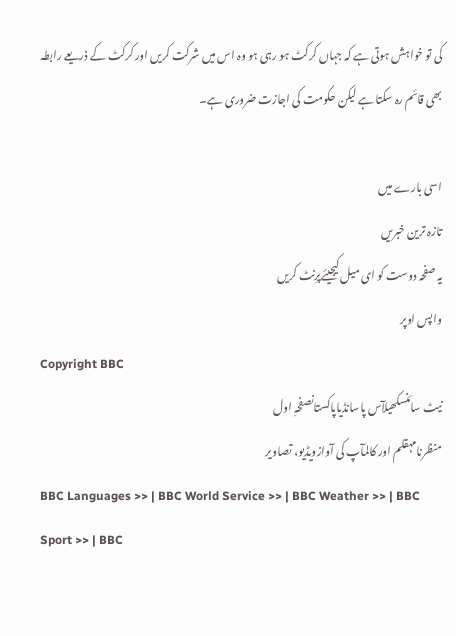کی تو خواہش ہوتی ہے کہ جہاں کرکٹ ہو رہی ہو وہ اس میں شرکت کریں اور کرکٹ کے ذریعے رابطہ بھی قائم رہ سکتا ہے لیکن حکومت کی اجازت ضروری ہے۔

اسی بارے میں
تازہ ترین خبریں
یہ صفحہ دوست کو ای میل کیجیئےپرِنٹ کریں
واپس اوپر
Copyright BBC
نیٹ سائنسکھیلآس پاسانڈیاپاکستانصفحہِ اول
منظرنامہقلم اور کالمآپ کی آوازویڈیو، تصاویر
BBC Languages >> | BBC World Service >> | BBC Weather >> | BBC Sport >> | BBC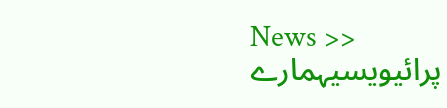News >>
پرائیویسیہمارے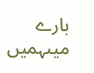بارے میںہمیں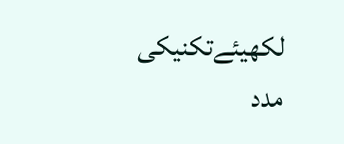لکھیئےتکنیکی مدد